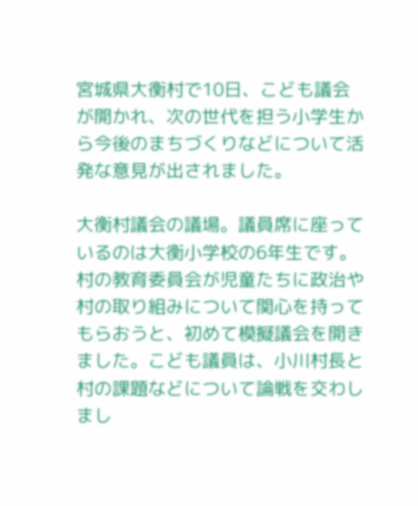宮城県大衡村で10日、こども議会が開かれ、次の世代を担う小学生から今後のまちづくりなどについて活発な意見が出されました。

大衡村議会の議場。議員席に座っているのは大衡小学校の6年生です。村の教育委員会が児童たちに政治や村の取り組みについて関心を持ってもらおうと、初めて模擬議会を開きました。こども議員は、小川村長と村の課題などについて論戦を交わしまし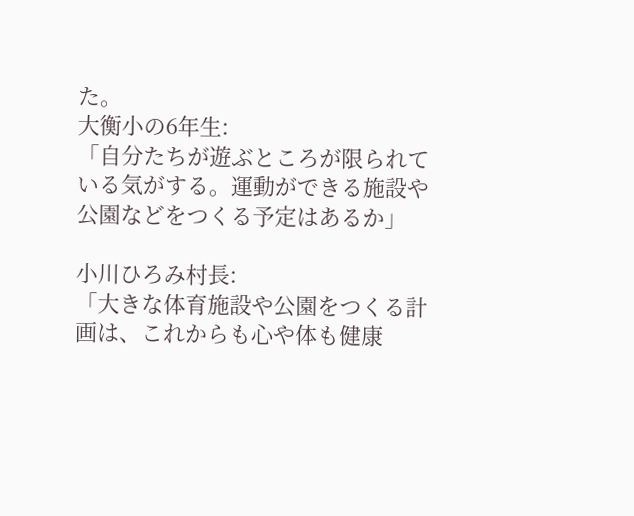た。
大衡小の6年生:
「自分たちが遊ぶところが限られている気がする。運動ができる施設や公園などをつくる予定はあるか」

小川ひろみ村長:
「大きな体育施設や公園をつくる計画は、これからも心や体も健康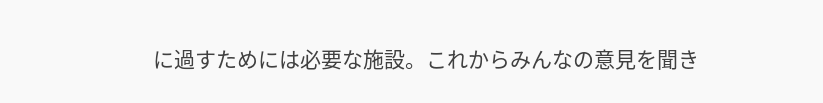に過すためには必要な施設。これからみんなの意見を聞き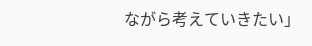ながら考えていきたい」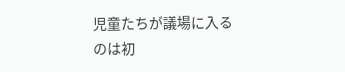児童たちが議場に入るのは初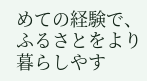めての経験で、ふるさとをより暮らしやす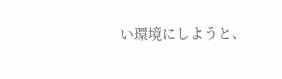い環境にしようと、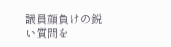議員顔負けの鋭い質問を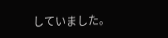していました。